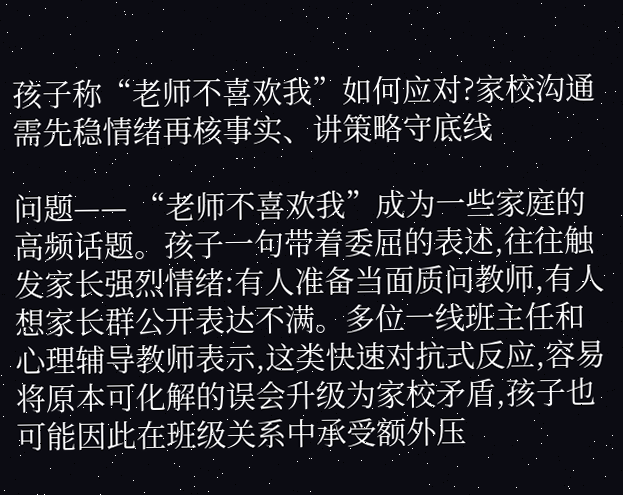孩子称“老师不喜欢我”如何应对?家校沟通需先稳情绪再核事实、讲策略守底线

问题—— “老师不喜欢我”成为一些家庭的高频话题。孩子一句带着委屈的表述,往往触发家长强烈情绪:有人准备当面质问教师,有人想家长群公开表达不满。多位一线班主任和心理辅导教师表示,这类快速对抗式反应,容易将原本可化解的误会升级为家校矛盾,孩子也可能因此在班级关系中承受额外压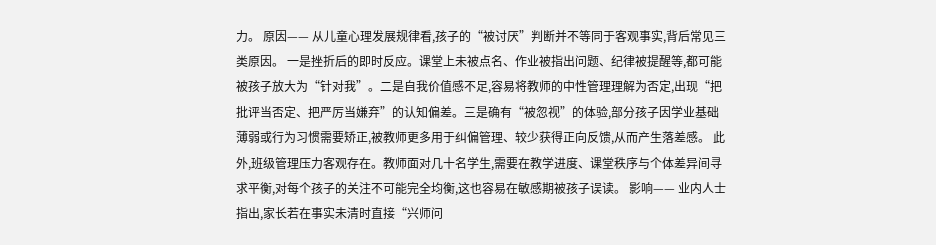力。 原因—— 从儿童心理发展规律看,孩子的“被讨厌”判断并不等同于客观事实,背后常见三类原因。 一是挫折后的即时反应。课堂上未被点名、作业被指出问题、纪律被提醒等,都可能被孩子放大为“针对我”。二是自我价值感不足,容易将教师的中性管理理解为否定,出现“把批评当否定、把严厉当嫌弃”的认知偏差。三是确有“被忽视”的体验,部分孩子因学业基础薄弱或行为习惯需要矫正,被教师更多用于纠偏管理、较少获得正向反馈,从而产生落差感。 此外,班级管理压力客观存在。教师面对几十名学生,需要在教学进度、课堂秩序与个体差异间寻求平衡,对每个孩子的关注不可能完全均衡,这也容易在敏感期被孩子误读。 影响—— 业内人士指出,家长若在事实未清时直接“兴师问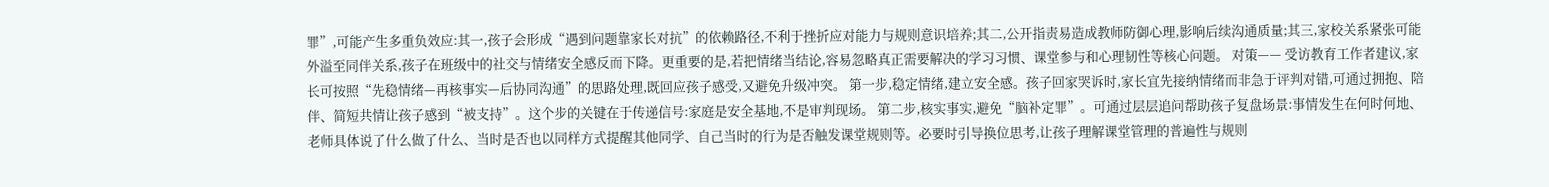罪”,可能产生多重负效应:其一,孩子会形成“遇到问题靠家长对抗”的依赖路径,不利于挫折应对能力与规则意识培养;其二,公开指责易造成教师防御心理,影响后续沟通质量;其三,家校关系紧张可能外溢至同伴关系,孩子在班级中的社交与情绪安全感反而下降。更重要的是,若把情绪当结论,容易忽略真正需要解决的学习习惯、课堂参与和心理韧性等核心问题。 对策—— 受访教育工作者建议,家长可按照“先稳情绪—再核事实—后协同沟通”的思路处理,既回应孩子感受,又避免升级冲突。 第一步,稳定情绪,建立安全感。孩子回家哭诉时,家长宜先接纳情绪而非急于评判对错,可通过拥抱、陪伴、简短共情让孩子感到“被支持”。这个步的关键在于传递信号:家庭是安全基地,不是审判现场。 第二步,核实事实,避免“脑补定罪”。可通过层层追问帮助孩子复盘场景:事情发生在何时何地、老师具体说了什么做了什么、当时是否也以同样方式提醒其他同学、自己当时的行为是否触发课堂规则等。必要时引导换位思考,让孩子理解课堂管理的普遍性与规则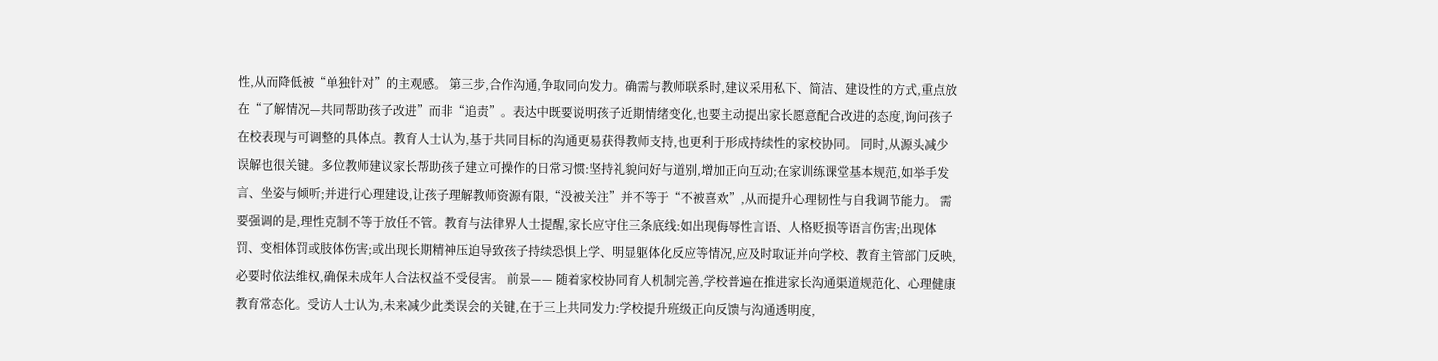性,从而降低被“单独针对”的主观感。 第三步,合作沟通,争取同向发力。确需与教师联系时,建议采用私下、简洁、建设性的方式,重点放在“了解情况—共同帮助孩子改进”而非“追责”。表达中既要说明孩子近期情绪变化,也要主动提出家长愿意配合改进的态度,询问孩子在校表现与可调整的具体点。教育人士认为,基于共同目标的沟通更易获得教师支持,也更利于形成持续性的家校协同。 同时,从源头减少误解也很关键。多位教师建议家长帮助孩子建立可操作的日常习惯:坚持礼貌问好与道别,增加正向互动;在家训练课堂基本规范,如举手发言、坐姿与倾听;并进行心理建设,让孩子理解教师资源有限,“没被关注”并不等于“不被喜欢”,从而提升心理韧性与自我调节能力。 需要强调的是,理性克制不等于放任不管。教育与法律界人士提醒,家长应守住三条底线:如出现侮辱性言语、人格贬损等语言伤害;出现体罚、变相体罚或肢体伤害;或出现长期精神压迫导致孩子持续恐惧上学、明显躯体化反应等情况,应及时取证并向学校、教育主管部门反映,必要时依法维权,确保未成年人合法权益不受侵害。 前景—— 随着家校协同育人机制完善,学校普遍在推进家长沟通渠道规范化、心理健康教育常态化。受访人士认为,未来减少此类误会的关键,在于三上共同发力:学校提升班级正向反馈与沟通透明度,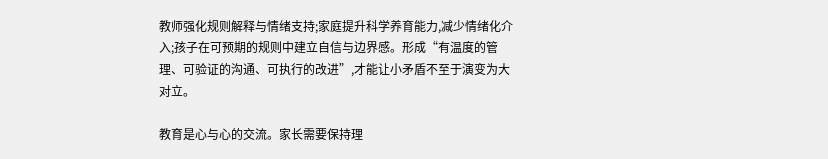教师强化规则解释与情绪支持;家庭提升科学养育能力,减少情绪化介入;孩子在可预期的规则中建立自信与边界感。形成“有温度的管理、可验证的沟通、可执行的改进”,才能让小矛盾不至于演变为大对立。

教育是心与心的交流。家长需要保持理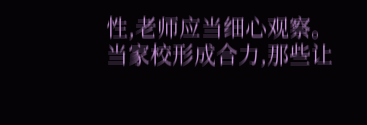性,老师应当细心观察。当家校形成合力,那些让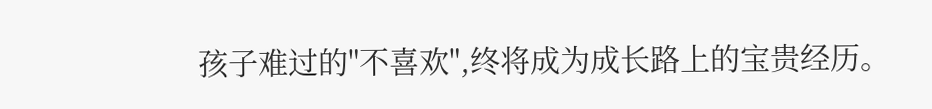孩子难过的"不喜欢",终将成为成长路上的宝贵经历。